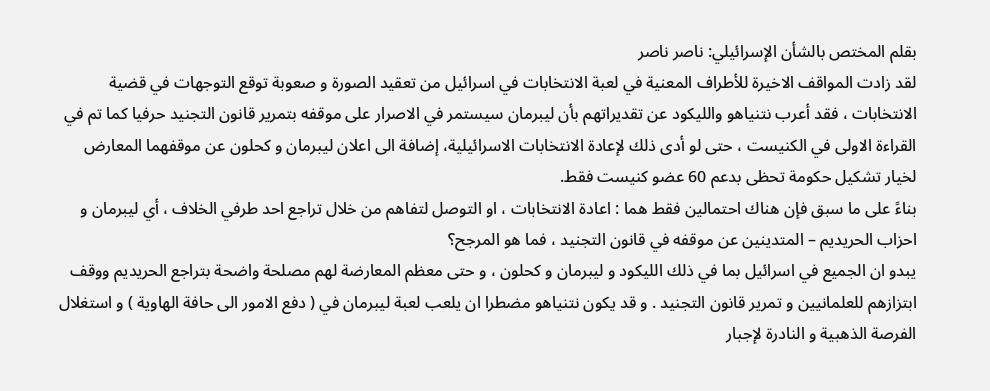بقلم المختص بالشأن الإسرائيلي: ناصر ناصر
لقد زادت المواقف الاخيرة للأطراف المعنية في لعبة الانتخابات في اسرائيل من تعقيد الصورة و صعوبة توقع التوجهات في قضية الانتخابات ، فقد أعرب نتنياهو والليكود عن تقديراتهم بأن ليبرمان سيستمر في الاصرار على موقفه بتمرير قانون التجنيد حرفيا كما تم في القراءة الاولى في الكنيست ، حتى لو أدى ذلك لإعادة الانتخابات الاسرائيلية، إضافة الى اعلان ليبرمان و كحلون عن موقفهما المعارض لخيار تشكيل حكومة تحظى بدعم 60 عضو كنيست فقط.
بناءً على ما سبق فإن هناك احتمالين فقط هما : اعادة الانتخابات ، او التوصل لتفاهم من خلال تراجع احد طرفي الخلاف ، أي ليبرمان و احزاب الحريديم – المتدينين عن موقفه في قانون التجنيد ، فما هو المرجح؟
يبدو ان الجميع في اسرائيل بما في ذلك الليكود و ليبرمان و كحلون ، و حتى معظم المعارضة لهم مصلحة واضحة بتراجع الحريديم ووقف ابتزازهم للعلمانيين و تمرير قانون التجنيد . و قد يكون نتنياهو مضطرا ان يلعب لعبة ليبرمان في ( دفع الامور الى حافة الهاوية ) و استغلال الفرصة الذهبية و النادرة لإجبار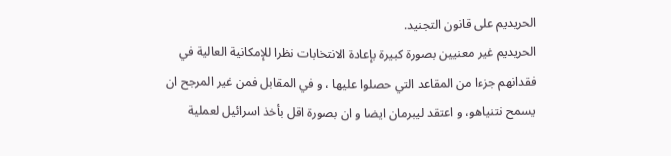الحريديم على قانون التجنيد.
الحريديم غير معنيين بصورة كبيرة بإعادة الانتخابات نظرا للإمكانية العالية في فقدانهم جزءا من المقاعد التي حصلوا عليها ، و في المقابل فمن غير المرجح ان يسمح نتنياهو، و اعتقد ليبرمان ايضا و ان بصورة اقل بأخذ اسرائيل لعملية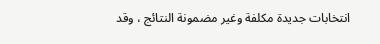انتخابات جديدة مكلفة وغير مضمونة النتائج ، وقد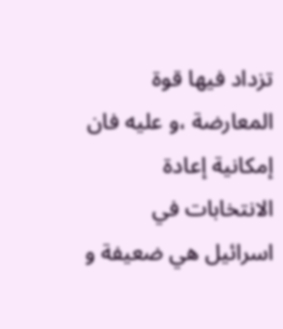تزداد فيها قوة المعارضة ،و عليه فان إمكانية إعادة الانتخابات في اسرائيل هي ضعيفة و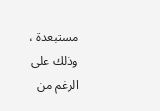مستبعدة ، وذلك على الرغم من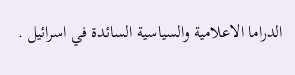الدراما الاعلامية والسياسية السائدة في اسرائيل .